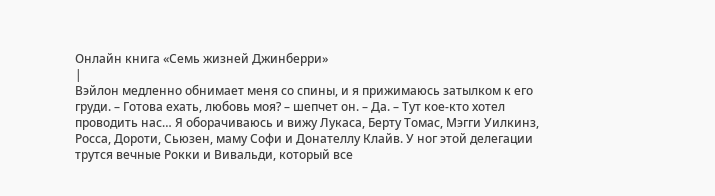Онлайн книга «Семь жизней Джинберри»
|
Вэйлон медленно обнимает меня со спины, и я прижимаюсь затылком к его груди. – Готова ехать, любовь моя? – шепчет он. – Да. – Тут кое-кто хотел проводить нас… Я оборачиваюсь и вижу Лукаса, Берту Томас, Мэгги Уилкинз, Росса, Дороти, Сьюзен, маму Софи и Донателлу Клайв. У ног этой делегации трутся вечные Рокки и Вивальди, который все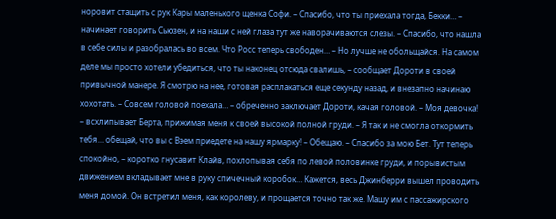норовит стащить с рук Кары маленького щенка Софи. – Спасибо, что ты приехала тогда, Бекки… – начинает говорить Сьюзен, и на наши с ней глаза тут же наворачиваются слезы. – Спасибо, что нашла в себе силы и разобралась во всем. Что Росс теперь свободен… – Но лучше не обольщайся. На самом деле мы просто хотели убедиться, что ты наконец отсюда свалишь, – сообщает Дороти в своей привычной манере. Я смотрю на нее, готовая расплакаться еще секунду назад, и внезапно начинаю хохотать. – Совсем головой поехала… – обреченно заключает Дороти, качая головой. – Моя девочка! – всхлипывает Берта, прижимая меня к своей высокой полной груди. – Я так и не смогла откормить тебя… обещай, что вы с Вэем приедете на нашу ярмарку! – Обещаю. – Спасибо за мою Бет. Тут теперь спокойно, – коротко гнусавит Клайв, похлопывая себя по левой половинке груди, и порывистым движением вкладывает мне в руку спичечный коробок… Кажется, весь Джинберри вышел проводить меня домой. Он встретил меня, как королеву, и прощается точно так же. Машу им с пассажирского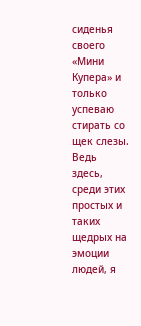сиденья своего «Мини Купера» и только успеваю стирать со щек слезы. Ведь здесь, среди этих простых и таких щедрых на эмоции людей, я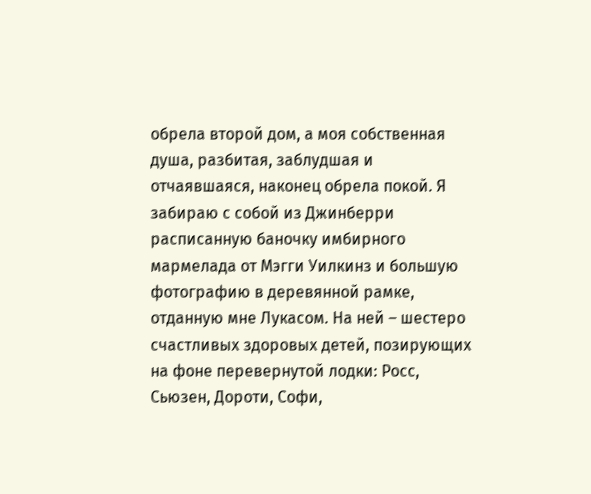обрела второй дом, а моя собственная душа, разбитая, заблудшая и отчаявшаяся, наконец обрела покой. Я забираю с собой из Джинберри расписанную баночку имбирного мармелада от Мэгги Уилкинз и большую фотографию в деревянной рамке, отданную мне Лукасом. На ней – шестеро счастливых здоровых детей, позирующих на фоне перевернутой лодки: Росс, Сьюзен, Дороти, Софи,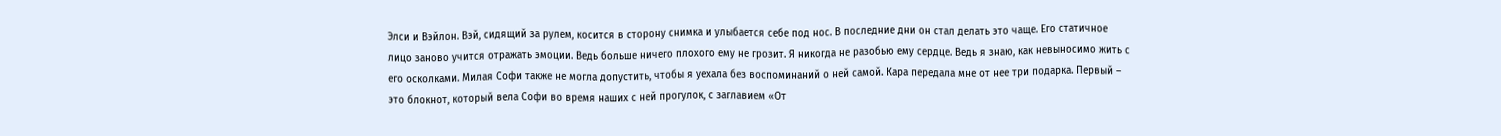Элси и Вэйлон. Вэй, сидящий за рулем, косится в сторону снимка и улыбается себе под нос. В последние дни он стал делать это чаще. Его статичное лицо заново учится отражать эмоции. Ведь больше ничего плохого ему не грозит. Я никогда не разобью ему сердце. Ведь я знаю, как невыносимо жить с его осколками. Милая Софи также не могла допустить, чтобы я уехала без воспоминаний о ней самой. Кара передала мне от нее три подарка. Первый – это блокнот, который вела Софи во время наших с ней прогулок, с заглавием «От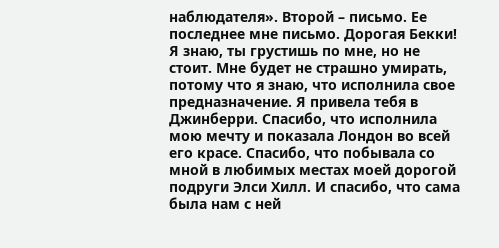наблюдателя». Второй – письмо. Ее последнее мне письмо. Дорогая Бекки! Я знаю, ты грустишь по мне, но не стоит. Мне будет не страшно умирать, потому что я знаю, что исполнила свое предназначение. Я привела тебя в Джинберри. Спасибо, что исполнила мою мечту и показала Лондон во всей его красе. Спасибо, что побывала со мной в любимых местах моей дорогой подруги Элси Хилл. И спасибо, что сама была нам с ней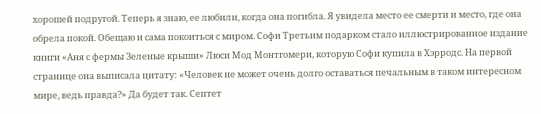хорошей подругой. Теперь я знаю, ее любили, когда она погибла. Я увидела место ее смерти и место, где она обрела покой. Обещаю и сама покоиться с миром. Софи Третьим подарком стало иллюстрированное издание книги «Аня с фермы Зеленые крыши» Люси Мод Монтгомери, которую Софи купила в Хэрродс. На первой странице она выписала цитату: «Человек не может очень долго оставаться печальным в таком интересном мире, ведь правда?» Да будет так. Септет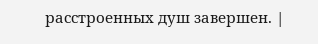расстроенных душ завершен. |